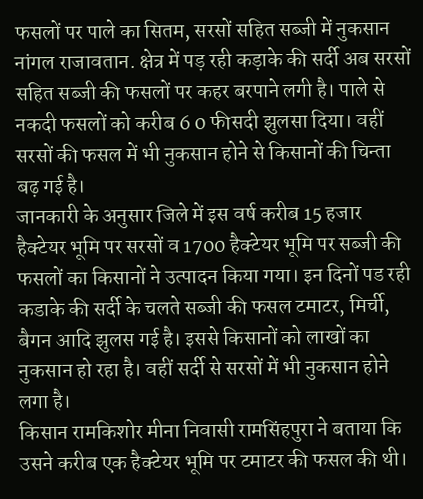फसलों पर पाले का सितम, सरसों सहित सब्जी में नुकसान
नांगल राजावतान. क्षेत्र में पड़ रही कड़ाके की सर्दी अब सरसों सहित सब्जी की फसलों पर कहर बरपाने लगी है। पाले से नकदी फसलों को करीब 6 0 फीसदी झुलसा दिया। वहीं सरसों की फसल में भी नुकसान होने से किसानों की चिन्ता बढ़ गई है।
जानकारी के अनुसार जिले में इस वर्ष करीब 15 हजार हैक्टेयर भूमि पर सरसों व 1700 हैक्टेयर भूमि पर सब्जी की फसलों का किसानों ने उत्पादन किया गया। इन दिनों पड रही कडाके की सर्दी के चलते सब्जी की फसल टमाटर, मिर्ची, बैगन आदि झुलस गई है। इससे किसानों को लाखों का नुकसान हो रहा है। वहीं सर्दी से सरसों में भी नुकसान होने लगा है।
किसान रामकिशोर मीना निवासी रामसिंहपुरा ने बताया कि उसने करीब एक हैक्टेयर भूमि पर टमाटर की फसल की थी।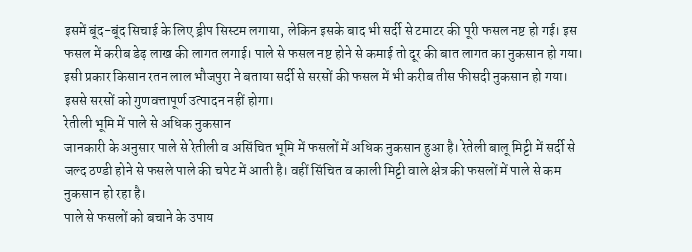इसमें बूंद-बूंद सिचाई के लिए ड्रीप सिस्टम लगाया, लेकिन इसके बाद भी सर्दी से टमाटर की पूरी फसल नष्ट हो गई। इस फसल में करीब डेढ़ लाख की लागत लगाई। पाले से फसल नष्ट होने से कमाई तो दूर की बात लागत का नुकसान हो गया। इसी प्रकार किसान रतन लाल भौजपुरा ने बताया सर्दी से सरसों की फसल में भी करीब तीस फीसदी नुकसान हो गया। इससे सरसों को गुणवत्तापूर्ण उत्पादन नहीं होगा।
रेतीली भूमि में पाले से अधिक नुकसान
जानकारी के अनुसार पाले से रेतीली व असिंचित भूमि में फसलों में अधिक नुकसान हुआ है। रेतेली बालू मिट्टी में सर्दी से जल्द ठण्डी होने से फसले पाले की चपेट में आती है। वहीं सिंचित व काली मिट्टी वाले क्षेत्र की फसलों में पाले से कम नुकसान हो रहा है।
पाले से फसलों को बचाने के उपाय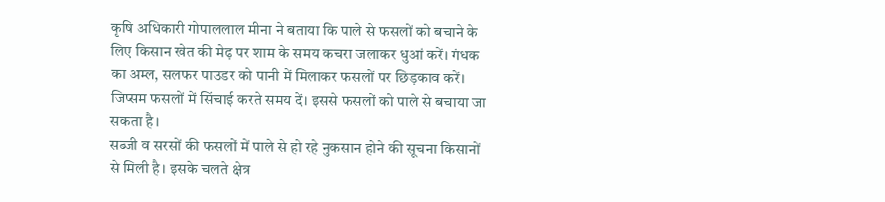कृषि अधिकारी गोपाललाल मीना ने बताया कि पाले से फसलों को बचाने के लिए किसान खेत की मेढ़ पर शाम के समय कचरा जलाकर धुआं करें। गंधक का अम्ल, सलफर पाउडर को पानी में मिलाकर फसलों पर छिड़काव करें। जिप्सम फसलों में सिंचाई करते समय दें। इससे फसलों को पाले से बचाया जा सकता है।
सब्जी व सरसों की फसलों में पाले से हो रहे नुकसान होने की सूचना किसानों से मिली है। इसके चलते क्षेत्र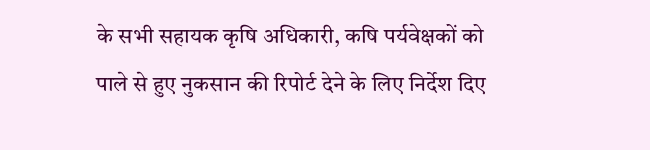के सभी सहायक कृषि अधिकारी, कषि पर्यवेक्षकों को पाले से हुए नुकसान की रिपोर्ट देने के लिए निर्देश दिए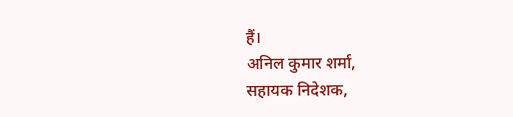हैं।
अनिल कुमार शर्मा,
सहायक निदेशक,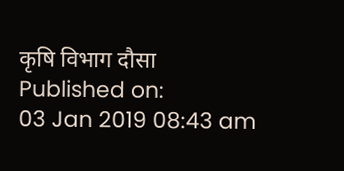कृषि विभाग दौसा
Published on:
03 Jan 2019 08:43 am